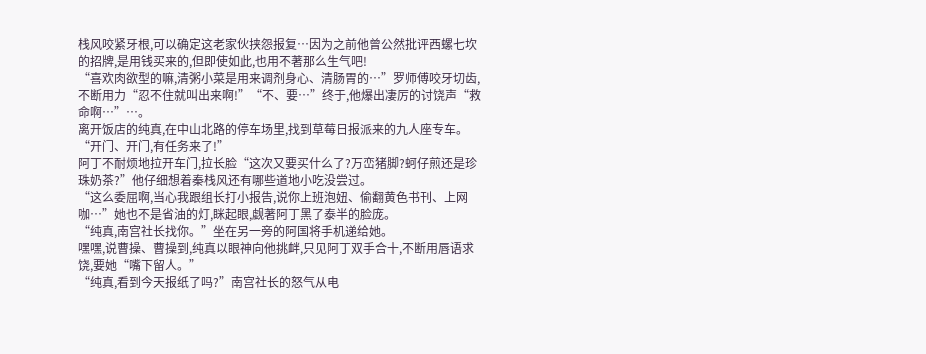栈风咬紧牙根,可以确定这老家伙挟怨报复…因为之前他曾公然批评西螺七坎的招牌,是用钱买来的,但即使如此,也用不著那么生气吧!
“喜欢肉欲型的嘛,清粥小菜是用来调剂身心、清肠胃的…”罗师傅咬牙切齿,不断用力“忍不住就叫出来啊!”“不、要…”终于,他爆出凄厉的讨饶声“救命啊…”…。
离开饭店的纯真,在中山北路的停车场里,找到草莓日报派来的九人座专车。
“开门、开门,有任务来了!”
阿丁不耐烦地拉开车门,拉长脸“这次又要买什么了?万峦猪脚?蚵仔煎还是珍珠奶茶?”他仔细想着秦栈风还有哪些道地小吃没尝过。
“这么委屈啊,当心我跟组长打小报告,说你上班泡妞、偷翻黄色书刊、上网咖…”她也不是省油的灯,眯起眼,觑著阿丁黑了泰半的脸庞。
“纯真,南宫社长找你。”坐在另一旁的阿国将手机递给她。
嘿嘿,说曹操、曹操到,纯真以眼神向他挑衅,只见阿丁双手合十,不断用唇语求饶,要她“嘴下留人。”
“纯真,看到今天报纸了吗?”南宫社长的怒气从电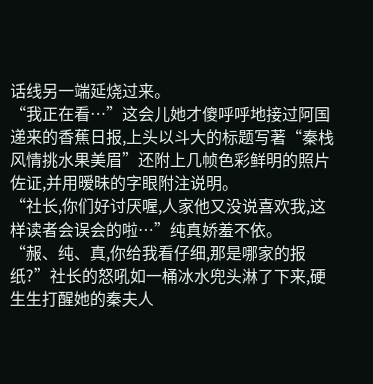话线另一端延烧过来。
“我正在看…”这会儿她才傻呼呼地接过阿国递来的香蕉日报,上头以斗大的标题写著“秦栈风情挑水果美眉”还附上几帧色彩鲜明的照片佐证,并用暧昧的字眼附注说明。
“社长,你们好讨厌喔,人家他又没说喜欢我,这样读者会误会的啦…”纯真娇羞不依。
“赧、纯、真,你给我看仔细,那是哪家的报纸?”社长的怒吼如一桶冰水兜头淋了下来,硬生生打醒她的秦夫人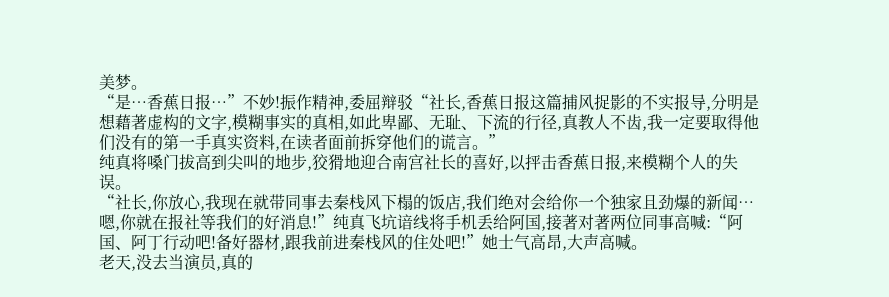美梦。
“是…香蕉日报…”不妙!振作精神,委屈辩驳“社长,香蕉日报这篇捕风捉影的不实报导,分明是想藉著虚构的文字,模糊事实的真相,如此卑鄙、无耻、下流的行径,真教人不齿,我一定要取得他们没有的第一手真实资料,在读者面前拆穿他们的谎言。”
纯真将嗓门拔高到尖叫的地步,狡猾地迎合南宫社长的喜好,以抨击香蕉日报,来模糊个人的失误。
“社长,你放心,我现在就带同事去秦栈风下榻的饭店,我们绝对会给你一个独家且劲爆的新闻…嗯,你就在报社等我们的好消息!”纯真飞坑谙线将手机丢给阿国,接著对著两位同事高喊:“阿国、阿丁行动吧!备好器材,跟我前进秦栈风的住处吧!”她士气高昂,大声高喊。
老天,没去当演员,真的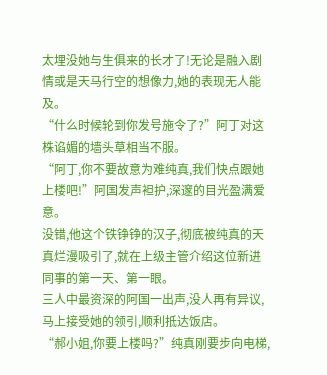太埋没她与生俱来的长才了!无论是融入剧情或是天马行空的想像力,她的表现无人能及。
“什么时候轮到你发号施令了?”阿丁对这株谄媚的墙头草相当不服。
“阿丁,你不要故意为难纯真,我们快点跟她上楼吧!”阿国发声袒护,深邃的目光盈满爱意。
没错,他这个铁铮铮的汉子,彻底被纯真的天真烂漫吸引了,就在上级主管介绍这位新进同事的第一天、第一眼。
三人中最资深的阿国一出声,没人再有异议,马上接受她的领引,顺利抵达饭店。
“郝小姐,你要上楼吗?”纯真刚要步向电梯,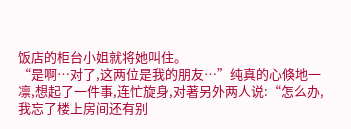饭店的柜台小姐就将她叫住。
“是啊…对了,这两位是我的朋友…”纯真的心倏地一凛,想起了一件事,连忙旋身,对著另外两人说:“怎么办,我忘了楼上房间还有别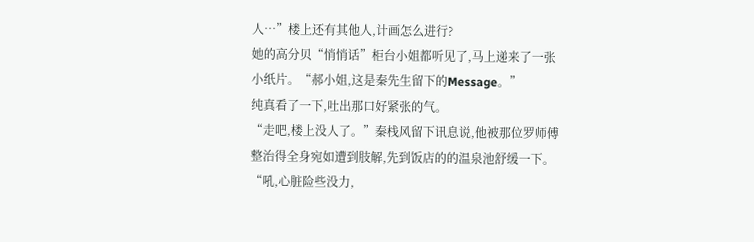人…”楼上还有其他人,计画怎么进行?
她的高分贝“悄悄话”柜台小姐都听见了,马上递来了一张小纸片。“郝小姐,这是秦先生留下的Message。”
纯真看了一下,吐出那口好紧张的气。
“走吧,楼上没人了。”秦栈风留下讯息说,他被那位罗师傅整治得全身宛如遭到肢解,先到饭店的的温泉池舒缓一下。
“吼,心脏险些没力,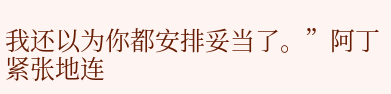我还以为你都安排妥当了。”阿丁紧张地连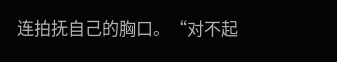连拍抚自己的胸口。“对不起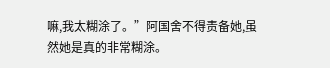嘛,我太糊涂了。”阿国舍不得责备她,虽然她是真的非常糊涂。